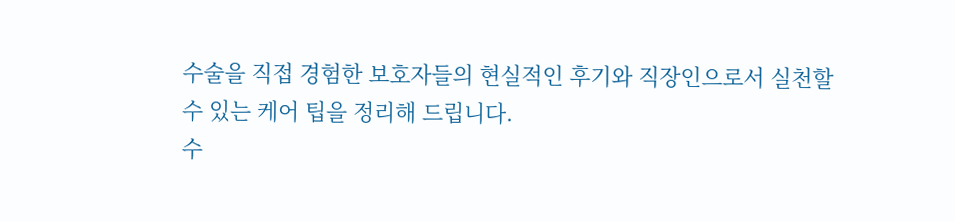수술을 직접 경험한 보호자들의 현실적인 후기와 직장인으로서 실천할 수 있는 케어 팁을 정리해 드립니다.
수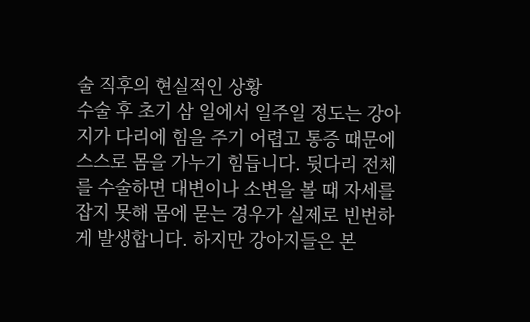술 직후의 현실적인 상황
수술 후 초기 삼 일에서 일주일 정도는 강아지가 다리에 힘을 주기 어렵고 통증 때문에 스스로 몸을 가누기 힘듭니다. 뒷다리 전체를 수술하면 대변이나 소변을 볼 때 자세를 잡지 못해 몸에 묻는 경우가 실제로 빈번하게 발생합니다. 하지만 강아지들은 본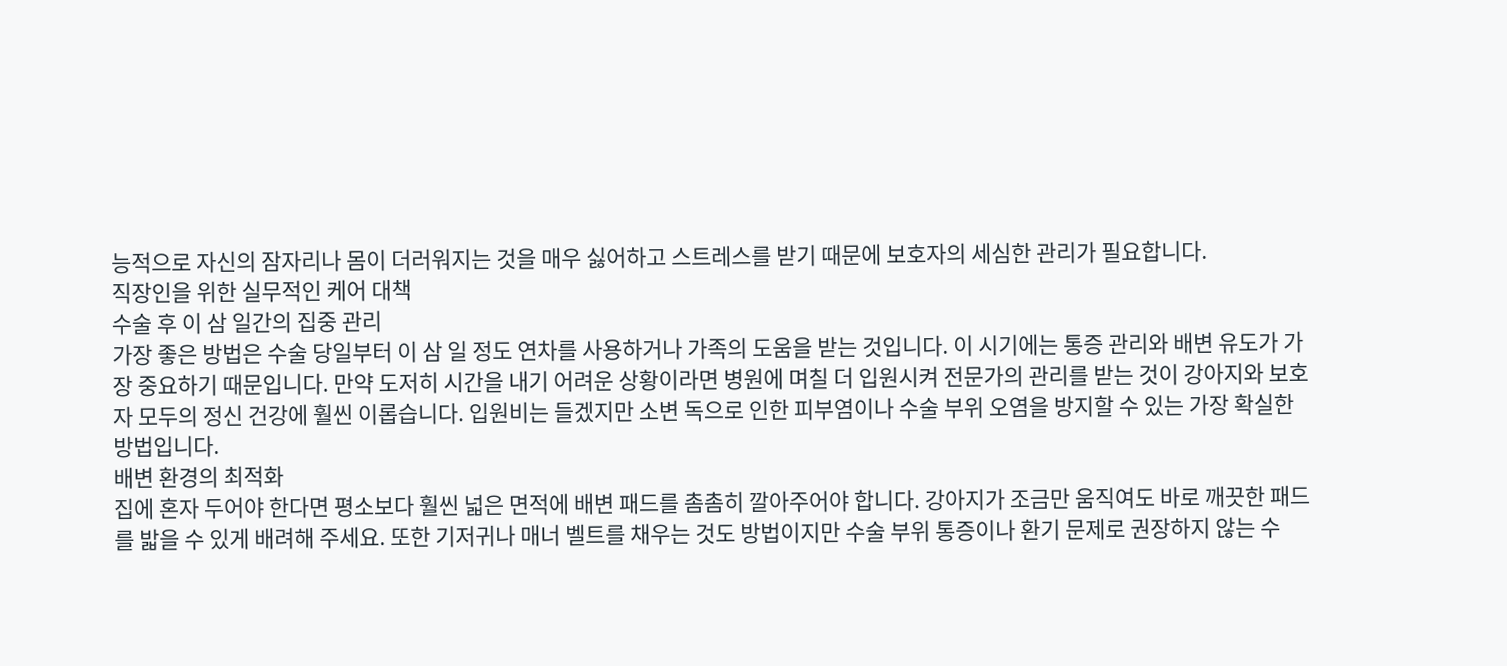능적으로 자신의 잠자리나 몸이 더러워지는 것을 매우 싫어하고 스트레스를 받기 때문에 보호자의 세심한 관리가 필요합니다.
직장인을 위한 실무적인 케어 대책
수술 후 이 삼 일간의 집중 관리
가장 좋은 방법은 수술 당일부터 이 삼 일 정도 연차를 사용하거나 가족의 도움을 받는 것입니다. 이 시기에는 통증 관리와 배변 유도가 가장 중요하기 때문입니다. 만약 도저히 시간을 내기 어려운 상황이라면 병원에 며칠 더 입원시켜 전문가의 관리를 받는 것이 강아지와 보호자 모두의 정신 건강에 훨씬 이롭습니다. 입원비는 들겠지만 소변 독으로 인한 피부염이나 수술 부위 오염을 방지할 수 있는 가장 확실한 방법입니다.
배변 환경의 최적화
집에 혼자 두어야 한다면 평소보다 훨씬 넓은 면적에 배변 패드를 촘촘히 깔아주어야 합니다. 강아지가 조금만 움직여도 바로 깨끗한 패드를 밟을 수 있게 배려해 주세요. 또한 기저귀나 매너 벨트를 채우는 것도 방법이지만 수술 부위 통증이나 환기 문제로 권장하지 않는 수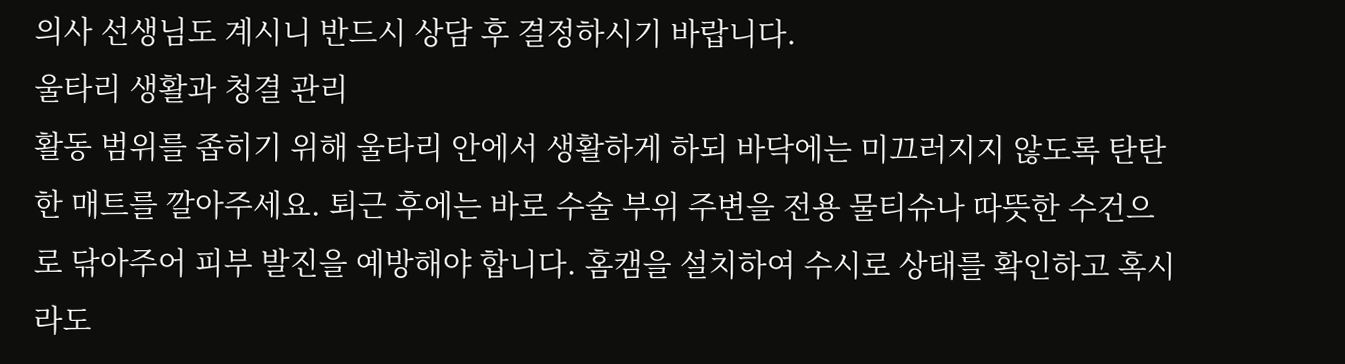의사 선생님도 계시니 반드시 상담 후 결정하시기 바랍니다.
울타리 생활과 청결 관리
활동 범위를 좁히기 위해 울타리 안에서 생활하게 하되 바닥에는 미끄러지지 않도록 탄탄한 매트를 깔아주세요. 퇴근 후에는 바로 수술 부위 주변을 전용 물티슈나 따뜻한 수건으로 닦아주어 피부 발진을 예방해야 합니다. 홈캠을 설치하여 수시로 상태를 확인하고 혹시라도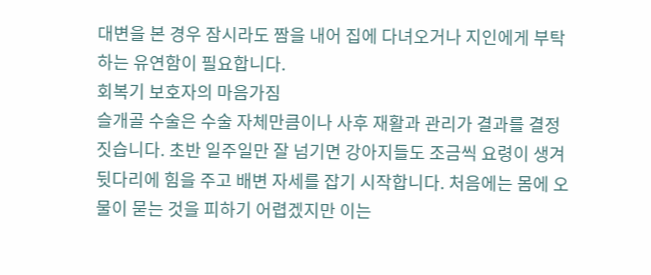대변을 본 경우 잠시라도 짬을 내어 집에 다녀오거나 지인에게 부탁하는 유연함이 필요합니다.
회복기 보호자의 마음가짐
슬개골 수술은 수술 자체만큼이나 사후 재활과 관리가 결과를 결정짓습니다. 초반 일주일만 잘 넘기면 강아지들도 조금씩 요령이 생겨 뒷다리에 힘을 주고 배변 자세를 잡기 시작합니다. 처음에는 몸에 오물이 묻는 것을 피하기 어렵겠지만 이는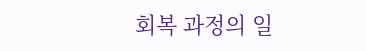회복 과정의 일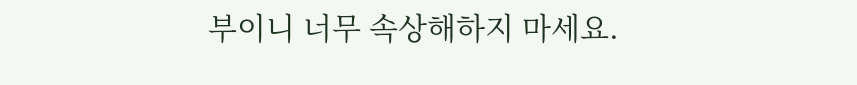부이니 너무 속상해하지 마세요.